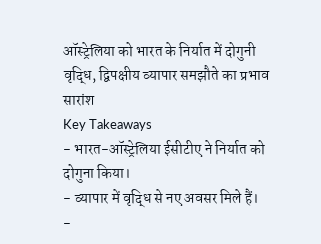ऑस्ट्रेलिया को भारत के निर्यात में दोगुनी वृद्धि, द्विपक्षीय व्यापार समझौते का प्रभाव
सारांश
Key Takeaways
- भारत-ऑस्ट्रेलिया ईसीटीए ने निर्यात को दोगुना किया।
- व्यापार में वृद्धि से नए अवसर मिले हैं।
-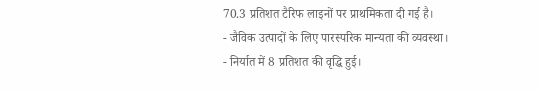70.3 प्रतिशत टैरिफ लाइनों पर प्राथमिकता दी गई है।
- जैविक उत्पादों के लिए पारस्परिक मान्यता की व्यवस्था।
- निर्यात में 8 प्रतिशत की वृद्धि हुई।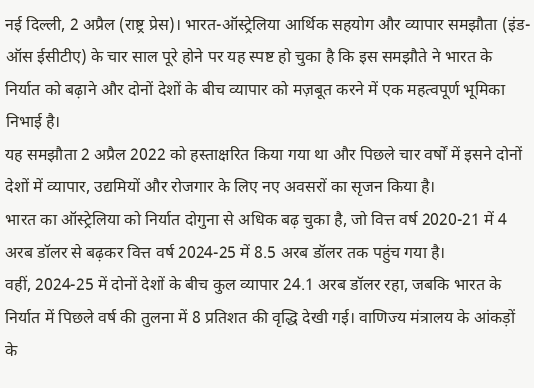नई दिल्ली, 2 अप्रैल (राष्ट्र प्रेस)। भारत-ऑस्ट्रेलिया आर्थिक सहयोग और व्यापार समझौता (इंड-ऑस ईसीटीए) के चार साल पूरे होने पर यह स्पष्ट हो चुका है कि इस समझौते ने भारत के निर्यात को बढ़ाने और दोनों देशों के बीच व्यापार को मज़बूत करने में एक महत्वपूर्ण भूमिका निभाई है।
यह समझौता 2 अप्रैल 2022 को हस्ताक्षरित किया गया था और पिछले चार वर्षों में इसने दोनों देशों में व्यापार, उद्यमियों और रोजगार के लिए नए अवसरों का सृजन किया है।
भारत का ऑस्ट्रेलिया को निर्यात दोगुना से अधिक बढ़ चुका है, जो वित्त वर्ष 2020-21 में 4 अरब डॉलर से बढ़कर वित्त वर्ष 2024-25 में 8.5 अरब डॉलर तक पहुंच गया है।
वहीं, 2024-25 में दोनों देशों के बीच कुल व्यापार 24.1 अरब डॉलर रहा, जबकि भारत के निर्यात में पिछले वर्ष की तुलना में 8 प्रतिशत की वृद्धि देखी गई। वाणिज्य मंत्रालय के आंकड़ों के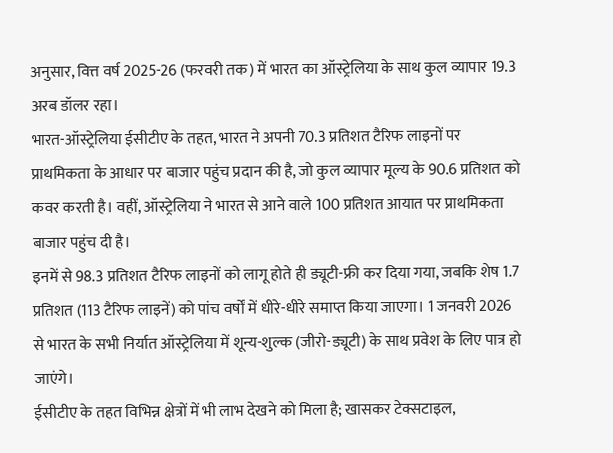अनुसार, वित्त वर्ष 2025-26 (फरवरी तक) में भारत का ऑस्ट्रेलिया के साथ कुल व्यापार 19.3 अरब डॉलर रहा।
भारत-ऑस्ट्रेलिया ईसीटीए के तहत, भारत ने अपनी 70.3 प्रतिशत टैरिफ लाइनों पर प्राथमिकता के आधार पर बाजार पहुंच प्रदान की है, जो कुल व्यापार मूल्य के 90.6 प्रतिशत को कवर करती है। वहीं, ऑस्ट्रेलिया ने भारत से आने वाले 100 प्रतिशत आयात पर प्राथमिकता बाजार पहुंच दी है।
इनमें से 98.3 प्रतिशत टैरिफ लाइनों को लागू होते ही ड्यूटी-फ्री कर दिया गया, जबकि शेष 1.7 प्रतिशत (113 टैरिफ लाइनें) को पांच वर्षों में धीरे-धीरे समाप्त किया जाएगा। 1 जनवरी 2026 से भारत के सभी निर्यात ऑस्ट्रेलिया में शून्य-शुल्क (जीरो-ड्यूटी) के साथ प्रवेश के लिए पात्र हो जाएंगे।
ईसीटीए के तहत विभिन्न क्षेत्रों में भी लाभ देखने को मिला है; खासकर टेक्सटाइल,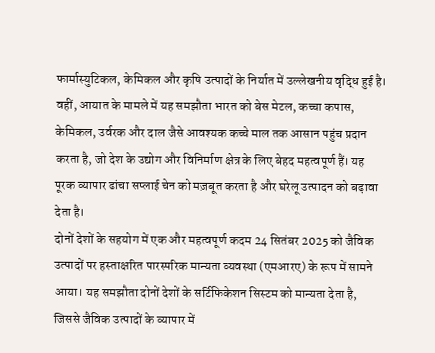फार्मास्युटिकल, केमिकल और कृषि उत्पादों के निर्यात में उल्लेखनीय वृद्धि हुई है। वहीं, आयात के मामले में यह समझौता भारत को बेस मेटल, कच्चा कपास, केमिकल, उर्वरक और दाल जैसे आवश्यक कच्चे माल तक आसान पहुंच प्रदान करता है, जो देश के उद्योग और विनिर्माण क्षेत्र के लिए बेहद महत्वपूर्ण हैं। यह पूरक व्यापार ढांचा सप्लाई चेन को मज़बूत करता है और घरेलू उत्पादन को बढ़ावा देता है।
दोनों देशों के सहयोग में एक और महत्वपूर्ण कदम 24 सितंबर 2025 को जैविक उत्पादों पर हस्ताक्षरित पारस्परिक मान्यता व्यवस्था (एमआरए) के रूप में सामने आया। यह समझौता दोनों देशों के सर्टिफिकेशन सिस्टम को मान्यता देता है, जिससे जैविक उत्पादों के व्यापार में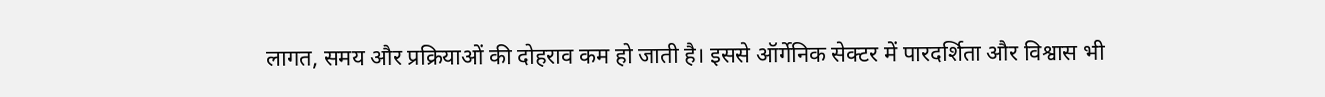लागत, समय और प्रक्रियाओं की दोहराव कम हो जाती है। इससे ऑर्गेनिक सेक्टर में पारदर्शिता और विश्वास भी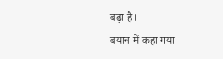बढ़ा है।
बयान में कहा गया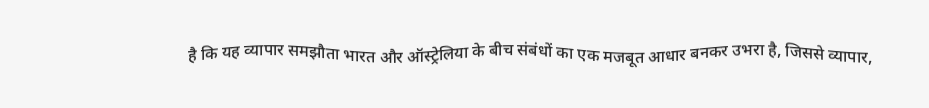है कि यह व्यापार समझौता भारत और ऑस्ट्रेलिया के बीच संबंधों का एक मजबूत आधार बनकर उभरा है, जिससे व्यापार,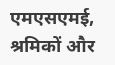एमएसएमई, श्रमिकों और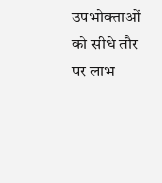उपभोक्ताओं को सीधे तौर पर लाभ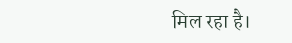मिल रहा है।